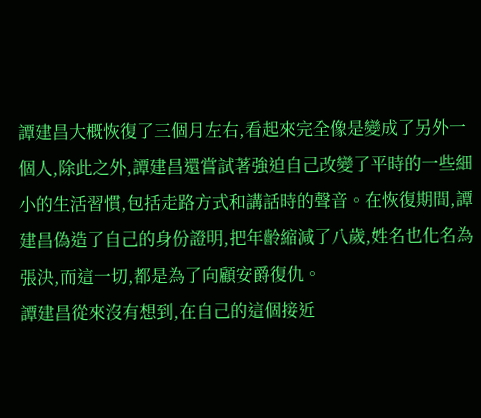譚建昌大概恢復了三個月左右,看起來完全像是變成了另外一個人,除此之外,譚建昌還嘗試著強迫自己改變了平時的一些細小的生活習慣,包括走路方式和講話時的聲音。在恢復期間,譚建昌偽造了自己的身份證明,把年齡縮減了八歲,姓名也化名為張決,而這一切,都是為了向顧安爵復仇。
譚建昌從來沒有想到,在自己的這個接近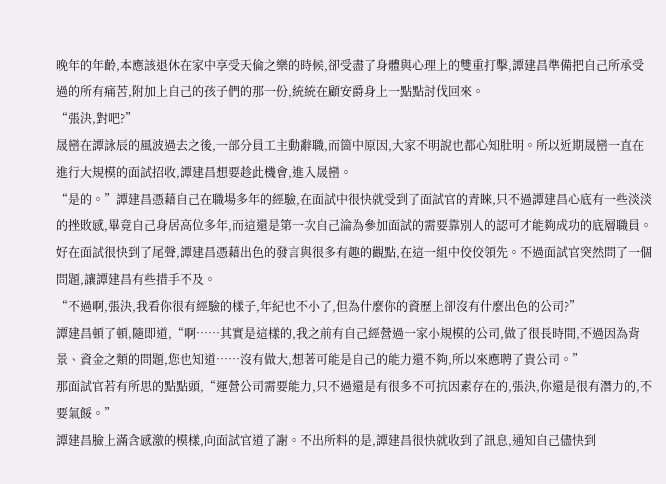晚年的年齡,本應該退休在家中享受天倫之樂的時候,卻受盡了身體與心理上的雙重打擊,譚建昌準備把自己所承受過的所有痛苦,附加上自己的孩子們的那一份,統統在顧安爵身上一點點討伐回來。
“張決,對吧?”
晟巒在譚詠辰的風波過去之後,一部分員工主動辭職,而箇中原因,大家不明說也都心知肚明。所以近期晟巒一直在進行大規模的面試招收,譚建昌想要趁此機會,進入晟巒。
“是的。”譚建昌憑藉自己在職場多年的經驗,在面試中很快就受到了面試官的青睞,只不過譚建昌心底有一些淡淡的挫敗感,畢竟自己身居高位多年,而這還是第一次自己淪為參加面試的需要靠別人的認可才能夠成功的底層職員。
好在面試很快到了尾聲,譚建昌憑藉出色的發言與很多有趣的觀點,在這一組中佼佼領先。不過面試官突然問了一個問題,讓譚建昌有些措手不及。
“不過啊,張決,我看你很有經驗的樣子,年紀也不小了,但為什麼你的資歷上卻沒有什麼出色的公司?”
譚建昌頓了頓,隨即道,“啊……其實是這樣的,我之前有自己經營過一家小規模的公司,做了很長時間,不過因為背景、資金之類的問題,您也知道……沒有做大,想著可能是自己的能力還不夠,所以來應聘了貴公司。”
那面試官若有所思的點點頭,“運營公司需要能力,只不過還是有很多不可抗因素存在的,張決,你還是很有潛力的,不要氣餒。”
譚建昌臉上滿含感激的模樣,向面試官道了謝。不出所料的是,譚建昌很快就收到了訊息,通知自己儘快到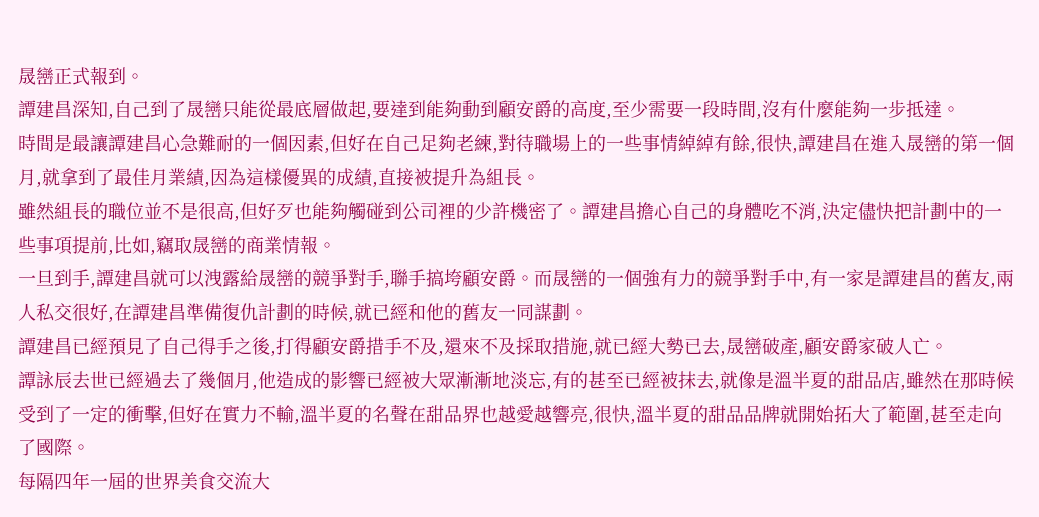晟巒正式報到。
譚建昌深知,自己到了晟巒只能從最底層做起,要達到能夠動到顧安爵的高度,至少需要一段時間,沒有什麼能夠一步抵達。
時間是最讓譚建昌心急難耐的一個因素,但好在自己足夠老練,對待職場上的一些事情綽綽有餘,很快,譚建昌在進入晟巒的第一個月,就拿到了最佳月業績,因為這樣優異的成績,直接被提升為組長。
雖然組長的職位並不是很高,但好歹也能夠觸碰到公司裡的少許機密了。譚建昌擔心自己的身體吃不消,決定儘快把計劃中的一些事項提前,比如,竊取晟巒的商業情報。
一旦到手,譚建昌就可以洩露給晟巒的競爭對手,聯手搞垮顧安爵。而晟巒的一個強有力的競爭對手中,有一家是譚建昌的舊友,兩人私交很好,在譚建昌準備復仇計劃的時候,就已經和他的舊友一同謀劃。
譚建昌已經預見了自己得手之後,打得顧安爵措手不及,還來不及採取措施,就已經大勢已去,晟巒破產,顧安爵家破人亡。
譚詠辰去世已經過去了幾個月,他造成的影響已經被大眾漸漸地淡忘,有的甚至已經被抹去,就像是溫半夏的甜品店,雖然在那時候受到了一定的衝擊,但好在實力不輸,溫半夏的名聲在甜品界也越愛越響亮,很快,溫半夏的甜品品牌就開始拓大了範圍,甚至走向了國際。
每隔四年一屆的世界美食交流大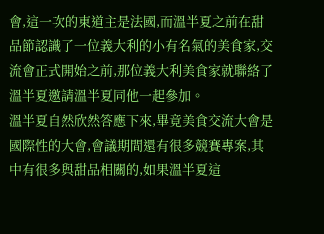會,這一次的東道主是法國,而溫半夏之前在甜品節認識了一位義大利的小有名氣的美食家,交流會正式開始之前,那位義大利美食家就聯絡了溫半夏邀請溫半夏同他一起參加。
溫半夏自然欣然答應下來,畢竟美食交流大會是國際性的大會,會議期間還有很多競賽專案,其中有很多與甜品相關的,如果溫半夏這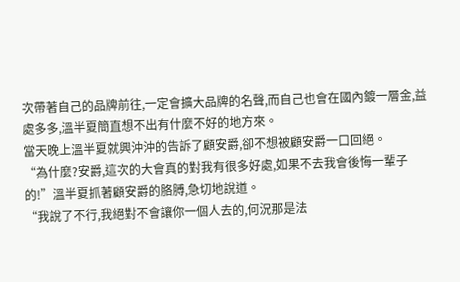次帶著自己的品牌前往,一定會擴大品牌的名聲,而自己也會在國內鍍一層金,益處多多,溫半夏簡直想不出有什麼不好的地方來。
當天晚上溫半夏就興沖沖的告訴了顧安爵,卻不想被顧安爵一口回絕。
“為什麼?安爵,這次的大會真的對我有很多好處,如果不去我會後悔一輩子的!”溫半夏抓著顧安爵的胳膊,急切地說道。
“我說了不行,我絕對不會讓你一個人去的,何況那是法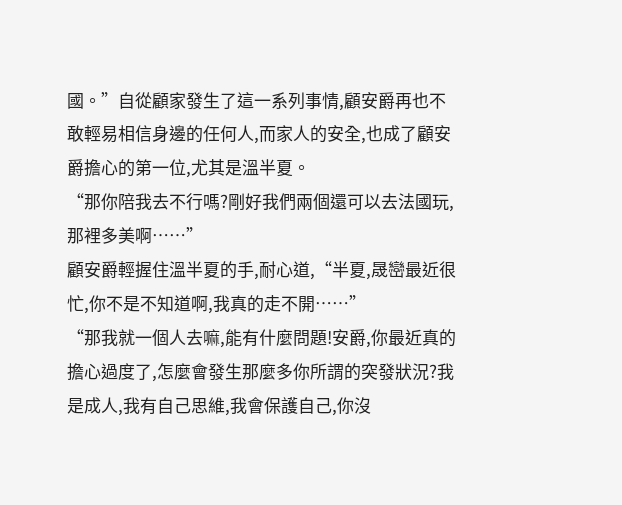國。”自從顧家發生了這一系列事情,顧安爵再也不敢輕易相信身邊的任何人,而家人的安全,也成了顧安爵擔心的第一位,尤其是溫半夏。
“那你陪我去不行嗎?剛好我們兩個還可以去法國玩,那裡多美啊……”
顧安爵輕握住溫半夏的手,耐心道,“半夏,晟巒最近很忙,你不是不知道啊,我真的走不開……”
“那我就一個人去嘛,能有什麼問題!安爵,你最近真的擔心過度了,怎麼會發生那麼多你所謂的突發狀況?我是成人,我有自己思維,我會保護自己,你沒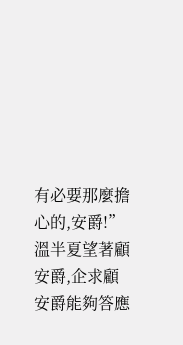有必要那麼擔心的,安爵!”
溫半夏望著顧安爵,企求顧安爵能夠答應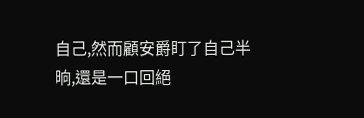自己,然而顧安爵盯了自己半晌,還是一口回絕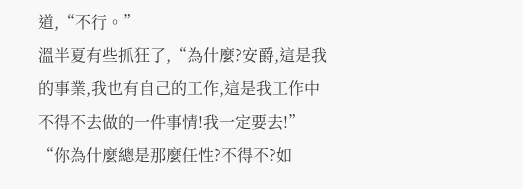道,“不行。”
溫半夏有些抓狂了,“為什麼?安爵,這是我的事業,我也有自己的工作,這是我工作中不得不去做的一件事情!我一定要去!”
“你為什麼總是那麼任性?不得不?如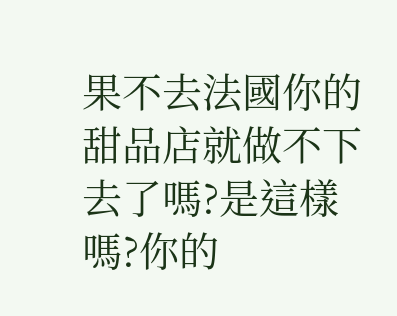果不去法國你的甜品店就做不下去了嗎?是這樣嗎?你的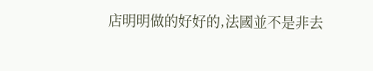店明明做的好好的,法國並不是非去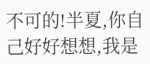不可的!半夏,你自己好好想想,我是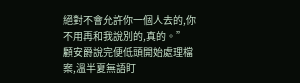絕對不會允許你一個人去的,你不用再和我說別的,真的。”
顧安爵說完便低頭開始處理檔案,溫半夏無語盯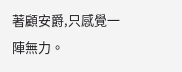著顧安爵,只感覺一陣無力。